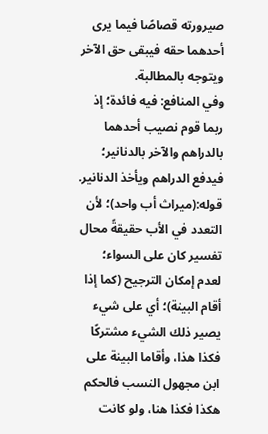صيرورته قصاصًا فيما يرى أحدهما حقه فيبقى حق الآخر ويتوجه بالمطالبة.
وفي المنافع: فيه فائدة؛ إذ ربما قوم نصيب أحدهما بالدراهم والآخر بالدنانير؛ فيدفع الدراهم ويأخذ الدنانير.
قوله:(ميراث أب واحد)؛ لأن التعدد في الأب حقيقةً محال تفسير كان على السواء؛ لعدم إمكان الترجيح (كما إذا أقام البينة)؛ أي على شيء يصير ذلك الشيء مشتركًا فكذا هذا، وأقاما البينة على ابن مجهول النسب فالحكم هكذا فكذا هنا، ولو كانت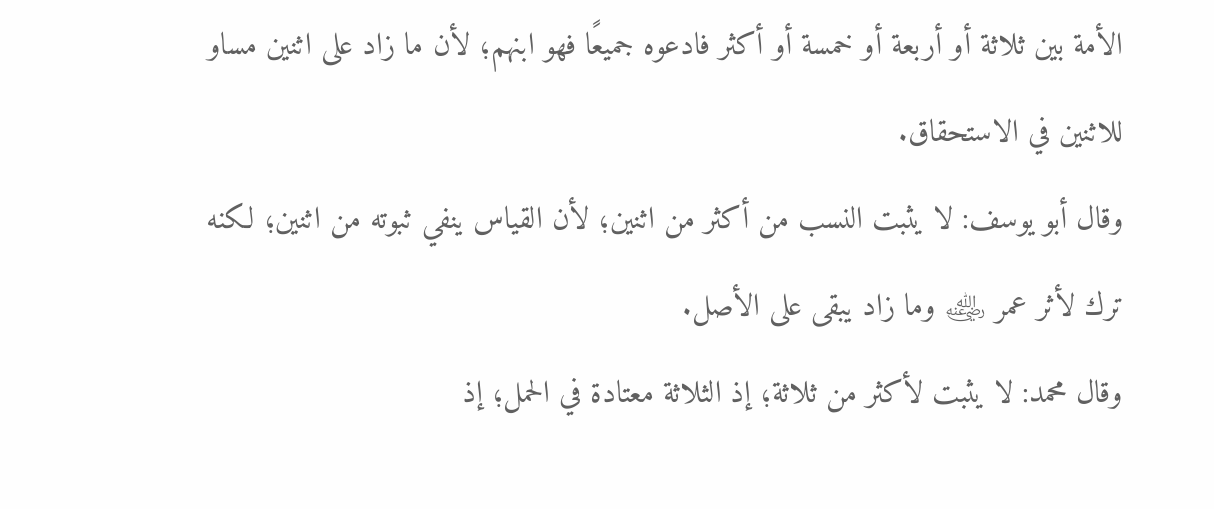الأمة بين ثلاثة أو أربعة أو خمسة أو أكثر فادعوه جميعًا فهو ابنهم؛ لأن ما زاد على اثنين مساو للاثنين في الاستحقاق.
وقال أبو يوسف: لا يثبت النسب من أكثر من اثنين؛ لأن القياس ينفي ثبوته من اثنين؛ لكنه ترك لأثر عمر ﵁ وما زاد يبقى على الأصل.
وقال محمد: لا يثبت لأكثر من ثلاثة؛ إذ الثلاثة معتادة في الحمل؛ إذ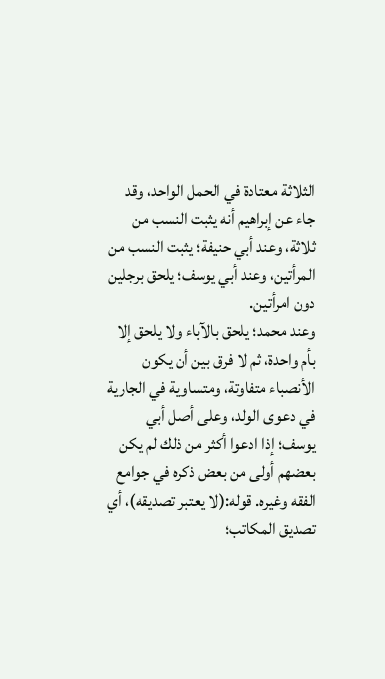الثلاثة معتادة في الحمل الواحد، وقد جاء عن إبراهيم أنه يثبت النسب من ثلاثة، وعند أبي حنيفة؛ يثبت النسب من المرأتين، وعند أبي يوسف؛ يلحق برجلين دون امرأتين.
وعند محمد؛ يلحق بالآباء ولا يلحق إلا بأم واحدة، ثم لا فرق بين أن يكون الأنصباء متفاوتة، ومتساوية في الجارية في دعوى الولد، وعلى أصل أبي يوسف؛ إذا ادعوا أكثر من ذلك لم يكن بعضهم أولى من بعض ذكره في جوامع الفقه وغيره. قوله:(لا يعتبر تصديقه)، أي تصديق المكاتب؛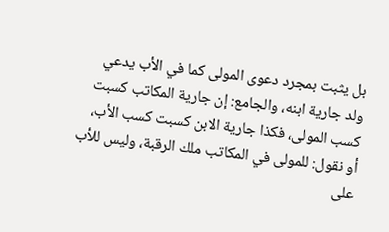بل يثبت بمجرد دعوى المولى كما في الأب يدعي ولد جارية ابنه، والجامع: إن جارية المكاتب كسبت كسب المولى، فكذا جارية الابن كسبت كسب الأب، أو نقول: للمولى في المكاتب ملك الرقبة، وليس للأب على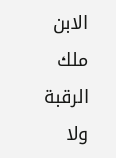الابن ملك الرقبة ولا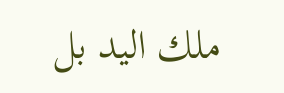ملك اليد بل